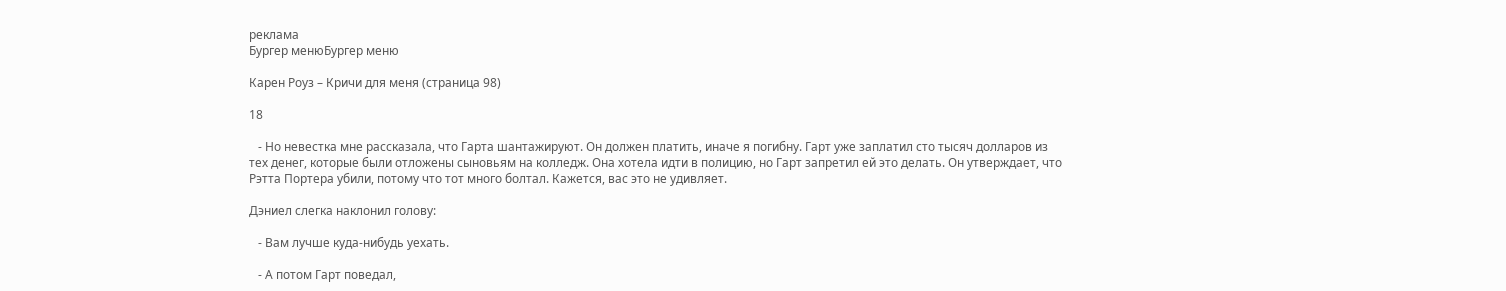реклама
Бургер менюБургер меню

Карен Роуз – Кричи для меня (страница 98)

18

   - Но невестка мне рассказала, что Гарта шантажируют. Он должен платить, иначе я погибну. Гарт уже заплатил сто тысяч долларов из тех денег, которые были отложены сыновьям на колледж. Она хотела идти в полицию, но Гарт запретил ей это делать. Он утверждает, что Рэтта Портера убили, потому что тот много болтал. Кажется, вас это не удивляет.

Дэниел слегка наклонил голову:

   - Вам лучше куда-нибудь уехать.

   - А потом Гарт поведал,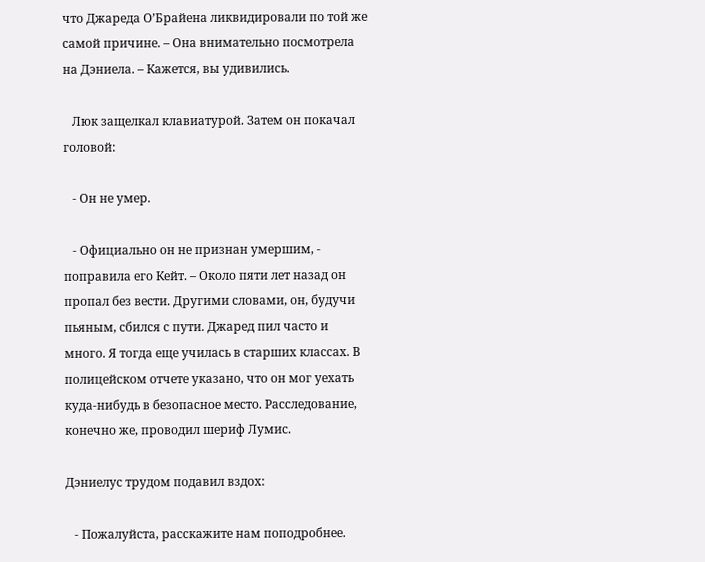что Джареда О’Брайена ликвидировали по той же самой причине. – Она внимательно посмотрела на Дэниела. – Кажется, вы удивились.

   Люк защелкал клавиатурой. Затем он покачал головой:

   - Он не умер.

   - Официально он не признан умершим, - поправила его Кейт. – Около пяти лет назад он пропал без вести. Другими словами, он, будучи пьяным, сбился с пути. Джаред пил часто и много. Я тогда еще училась в старших классах. В полицейском отчете указано, что он мог уехать куда-нибудь в безопасное место. Расследование, конечно же, проводил шериф Лумис.

Дэниелус трудом подавил вздох:

   - Пожалуйста, расскажите нам поподробнее.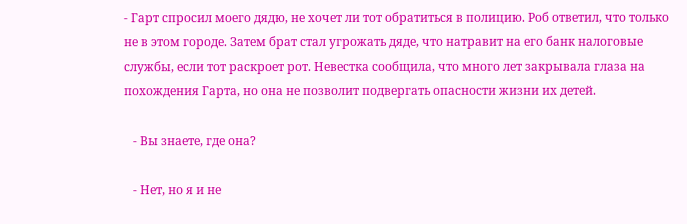- Гарт спросил моего дядю, не хочет ли тот обратиться в полицию. Роб ответил, что только не в этом городе. Затем брат стал угрожать дяде, что натравит на его банк налоговые службы, если тот раскроет рот. Невестка сообщила, что много лет закрывала глаза на похождения Гарта, но она не позволит подвергать опасности жизни их детей.

   - Вы знаете, где она?

   - Нет, но я и не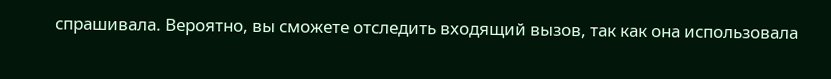спрашивала. Вероятно, вы сможете отследить входящий вызов, так как она использовала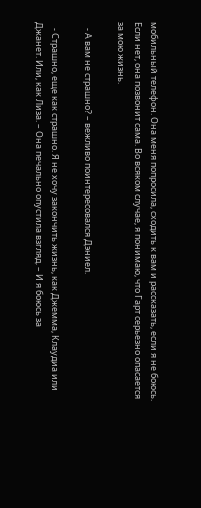мобильный телефон. Она меня попросила, сходить к вам и рассказать, если я не боюсь. Если нет, она позвонит сама. Во всяком случае, я понимаю, что Гарт серьезно опасается за мою жизнь.

   - А вам не страшно? – вежливо поинтересовался Дэниел.

   - Страшно, еще как страшно. Я не хочу закончить жизнь, как Джемма, Клаудиа или Джанет. Или, как Лиза. – Она печально опустила взгляд. – И я боюсь за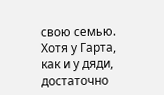свою семью. Хотя у Гарта, как и у дяди, достаточно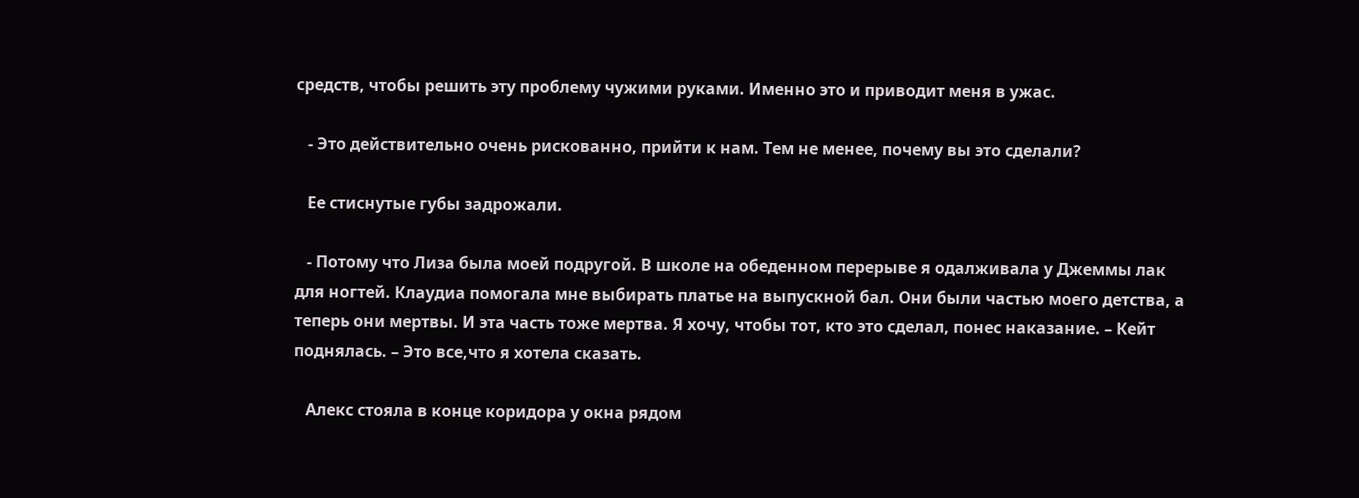средств, чтобы решить эту проблему чужими руками. Именно это и приводит меня в ужас.

   - Это действительно очень рискованно, прийти к нам. Тем не менее, почему вы это сделали?

   Ее стиснутые губы задрожали.

   - Потому что Лиза была моей подругой. В школе на обеденном перерыве я одалживала у Джеммы лак для ногтей. Клаудиа помогала мне выбирать платье на выпускной бал. Они были частью моего детства, а теперь они мертвы. И эта часть тоже мертва. Я хочу, чтобы тот, кто это сделал, понес наказание. – Кейт поднялась. – Это все,что я хотела сказать.

   Алекс стояла в конце коридора у окна рядом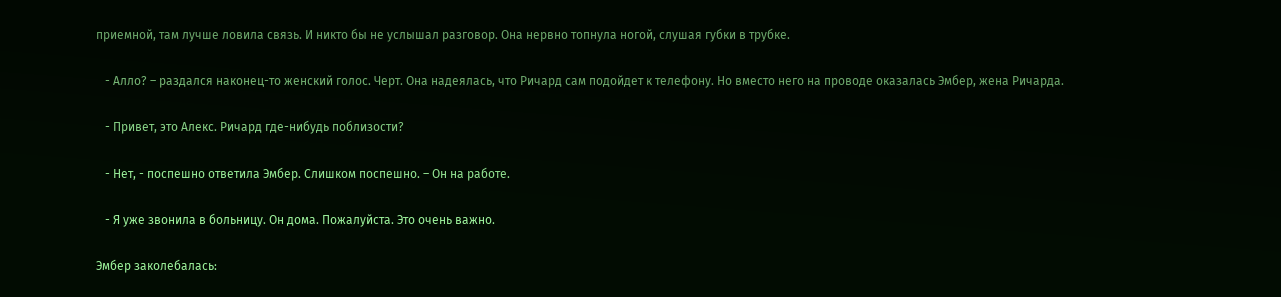приемной, там лучше ловила связь. И никто бы не услышал разговор. Она нервно топнула ногой, слушая губки в трубке.

   - Алло? – раздался наконец-то женский голос. Черт. Она надеялась, что Ричард сам подойдет к телефону. Но вместо него на проводе оказалась Эмбер, жена Ричарда.

   - Привет, это Алекс. Ричард где-нибудь поблизости?

   - Нет, - поспешно ответила Эмбер. Слишком поспешно. – Он на работе.

   - Я уже звонила в больницу. Он дома. Пожалуйста. Это очень важно.

Эмбер заколебалась: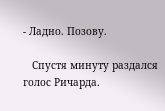- Ладно. Позову.

   Спустя минуту раздался голос Ричарда.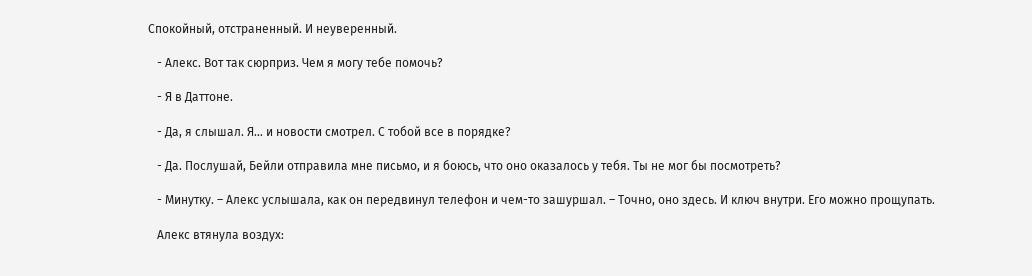Спокойный, отстраненный. И неуверенный.

   - Алекс. Вот так сюрприз. Чем я могу тебе помочь?

   - Я в Даттоне.

   - Да, я слышал. Я… и новости смотрел. С тобой все в порядке?

   - Да. Послушай, Бейли отправила мне письмо, и я боюсь, что оно оказалось у тебя. Ты не мог бы посмотреть?

   - Минутку. – Алекс услышала, как он передвинул телефон и чем-то зашуршал. – Точно, оно здесь. И ключ внутри. Его можно прощупать.

   Алекс втянула воздух: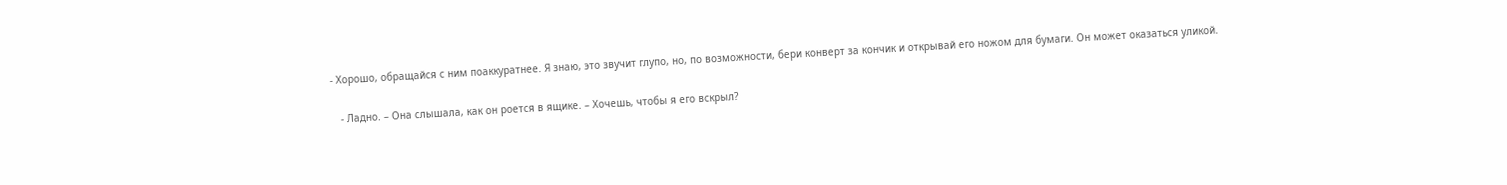- Хорошо, обращайся с ним поаккуратнее. Я знаю, это звучит глупо, но, по возможности, бери конверт за кончик и открывай его ножом для бумаги. Он может оказаться уликой.

   - Ладно. – Она слышала, как он роется в ящике. – Хочешь, чтобы я его вскрыл?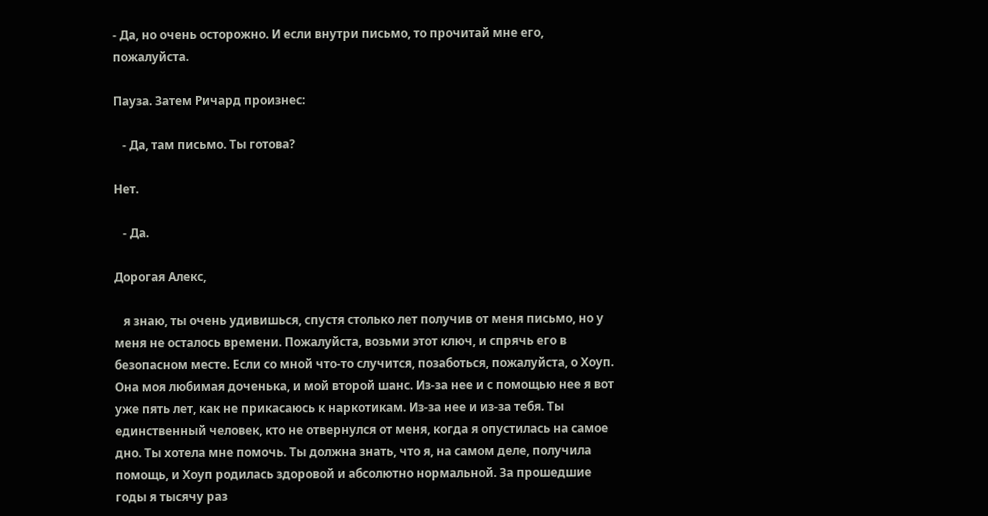- Да, но очень осторожно. И если внутри письмо, то прочитай мне его, пожалуйста.

Пауза. Затем Ричард произнес:

   - Да, там письмо. Ты готова?

Нет.

   - Да.

Дорогая Алекс,

   я знаю, ты очень удивишься, спустя столько лет получив от меня письмо, но у меня не осталось времени. Пожалуйста, возьми этот ключ, и спрячь его в безопасном месте. Если со мной что-то случится, позаботься, пожалуйста, о Хоуп. Она моя любимая доченька, и мой второй шанс. Из-за нее и с помощью нее я вот уже пять лет, как не прикасаюсь к наркотикам. Из-за нее и из-за тебя. Ты единственный человек, кто не отвернулся от меня, когда я опустилась на самое дно. Ты хотела мне помочь. Ты должна знать, что я, на самом деле, получила помощь, и Хоуп родилась здоровой и абсолютно нормальной. За прошедшие годы я тысячу раз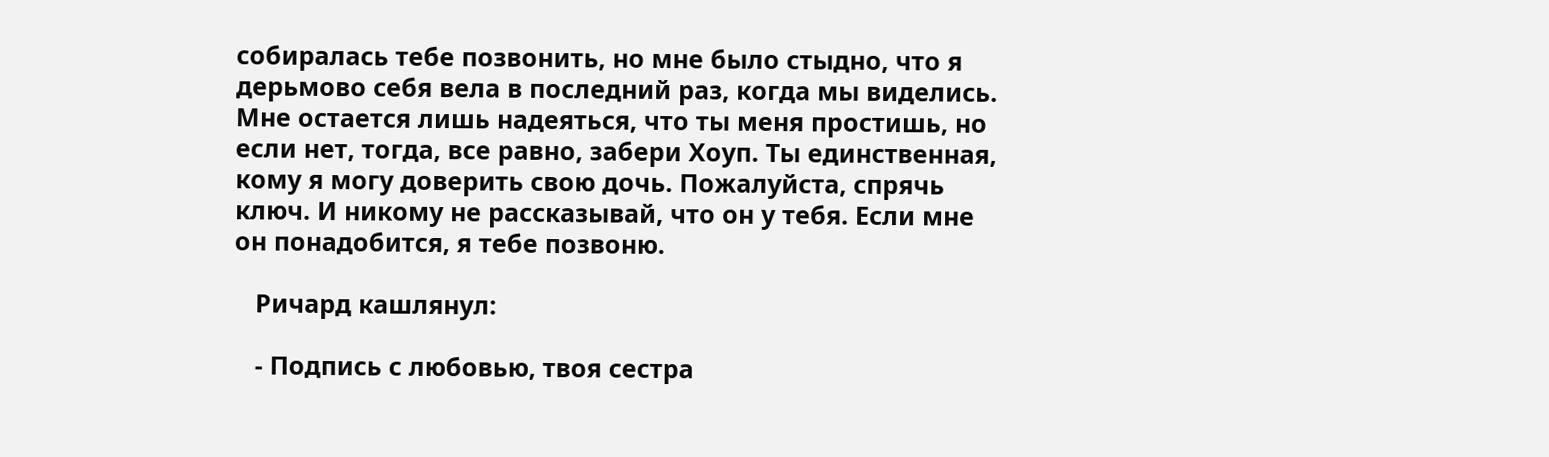собиралась тебе позвонить, но мне было стыдно, что я дерьмово себя вела в последний раз, когда мы виделись. Мне остается лишь надеяться, что ты меня простишь, но если нет, тогда, все равно, забери Хоуп. Ты единственная, кому я могу доверить свою дочь. Пожалуйста, спрячь ключ. И никому не рассказывай, что он у тебя. Если мне он понадобится, я тебе позвоню.

   Ричард кашлянул:

   - Подпись с любовью, твоя сестра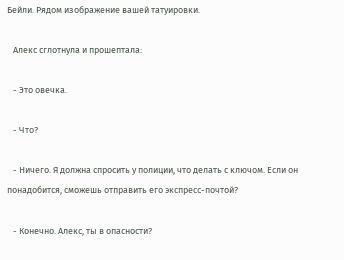Бейли. Рядом изображение вашей татуировки.

   Алекс сглотнула и прошептала:

   - Это овечка.

   - Что?

   - Ничего. Я должна спросить у полиции, что делать с ключом. Если он понадобится, сможешь отправить его экспресс-почтой?

   - Конечно. Алекс, ты в опасности?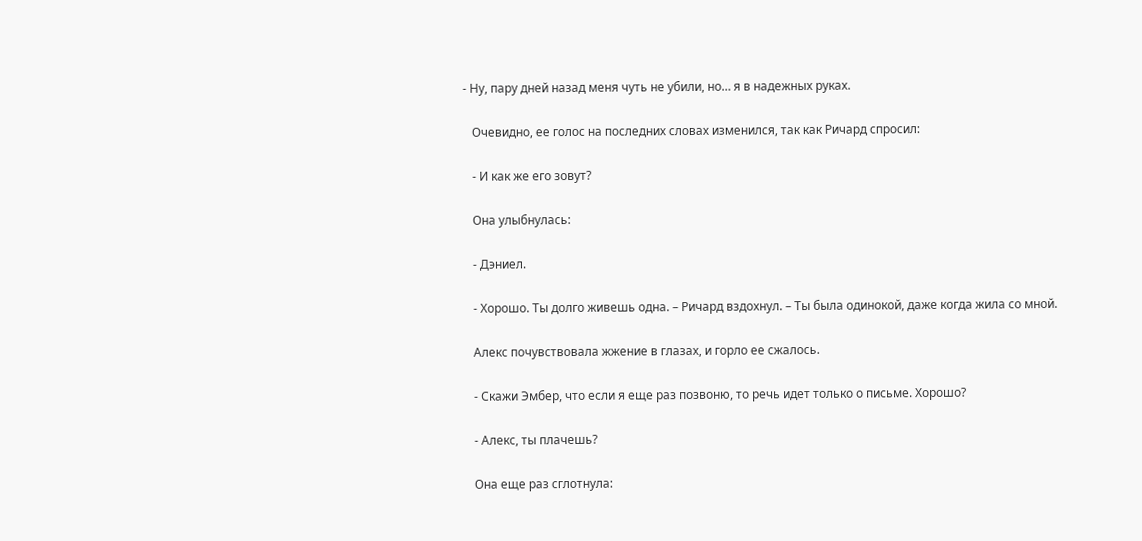- Ну, пару дней назад меня чуть не убили, но… я в надежных руках.

   Очевидно, ее голос на последних словах изменился, так как Ричард спросил:

   - И как же его зовут?

   Она улыбнулась:

   - Дэниел.

   - Хорошо. Ты долго живешь одна. – Ричард вздохнул. – Ты была одинокой, даже когда жила со мной.

   Алекс почувствовала жжение в глазах, и горло ее сжалось.

   - Скажи Эмбер, что если я еще раз позвоню, то речь идет только о письме. Хорошо?

   - Алекс, ты плачешь?

   Она еще раз сглотнула: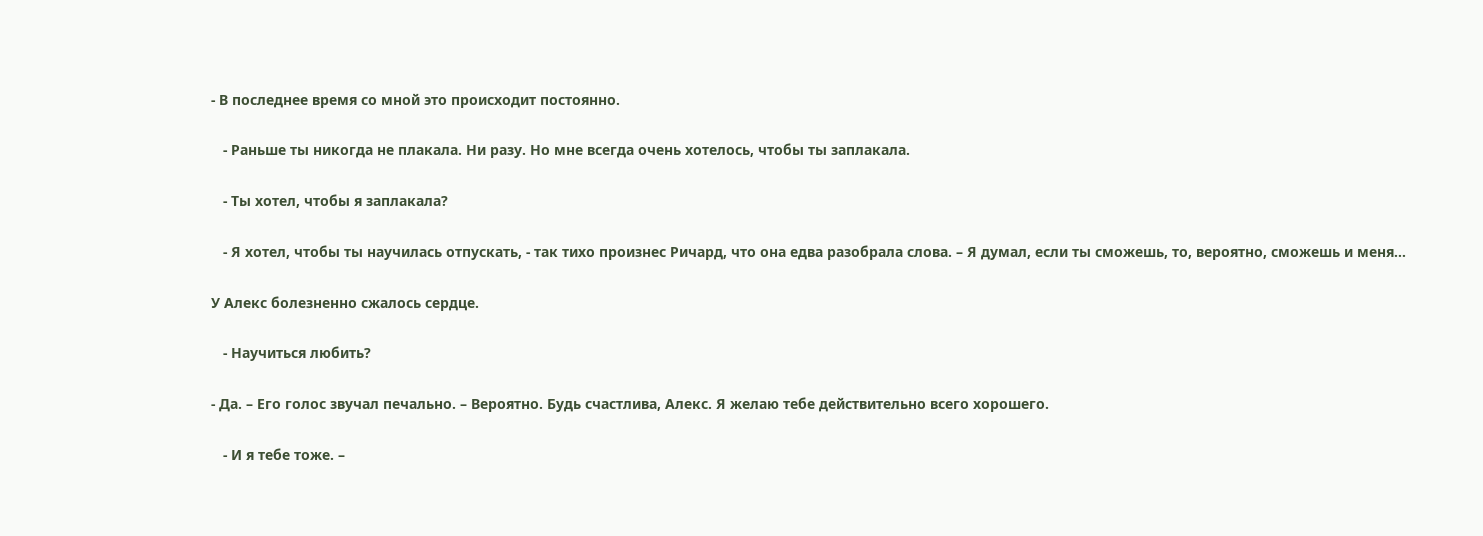- В последнее время со мной это происходит постоянно.

   - Раньше ты никогда не плакала. Ни разу. Но мне всегда очень хотелось, чтобы ты заплакала.

   - Ты хотел, чтобы я заплакала?

   - Я хотел, чтобы ты научилась отпускать, - так тихо произнес Ричард, что она едва разобрала слова. – Я думал, если ты сможешь, то, вероятно, сможешь и меня…

У Алекс болезненно сжалось сердце.

   - Научиться любить?

- Да. – Его голос звучал печально. – Вероятно. Будь счастлива, Алекс. Я желаю тебе действительно всего хорошего.

   - И я тебе тоже. –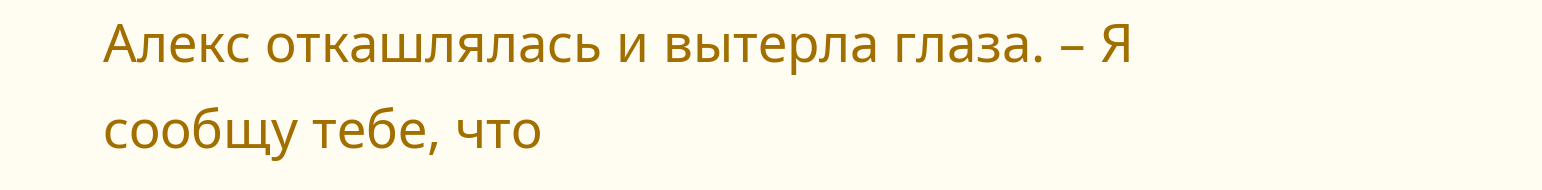Алекс откашлялась и вытерла глаза. – Я сообщу тебе, что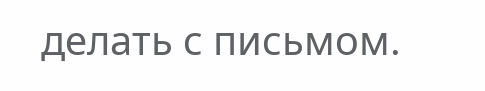делать с письмом.